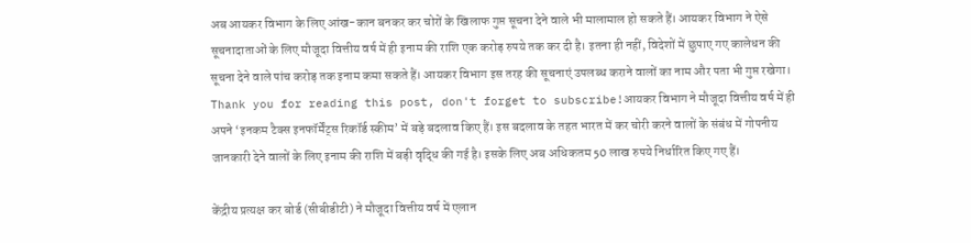अब आयकर विभाग के लिए आंख-कान बनकर कर चोरों के खिलाफ गुप्त सूचना देने वाले भी मालामाल हो सकते हैं। आयकर विभाग ने ऐसे सूचनादाताओं के लिए मौजूदा वित्तीय वर्ष में ही इनाम की राशि एक करोड़ रुपये तक कर दी है। इतना ही नहीं, विदेशों में छुपाए गए कालेधन की सूचना देने वाले पांच करोड़ तक इनाम कमा सकते हैं। आयकर विभाग इस तरह की सूचनाएं उपलब्ध कराने वालों का नाम और पता भी गुप्त रखेगा।
Thank you for reading this post, don't forget to subscribe!आयकर विभाग ने मौजूदा वित्तीय वर्ष में ही अपने ‘इनकम टैक्स इनफॉर्मेंट्स रिकॉर्ड स्कीम’ में बड़े बदलाव किए हैं। इस बदलाव के तहत भारत में कर चोरी करने वालों के संबंध में गोपनीय जानकारी देने वालों के लिए इनाम की राशि में बड़ी वृद्धि की गई है। इसके लिए अब अधिकतम 50 लाख रुपये निर्धारित किए गए हैं।

केंद्रीय प्रत्यक्ष कर बोर्ड (सीबीडीटी) ने मौजूदा वित्तीय वर्ष में एलान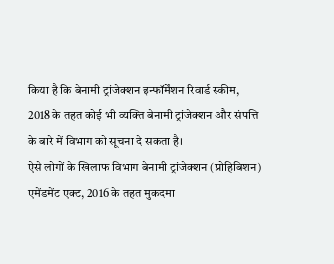किया है कि बेनामी ट्रांजेक्शन इन्फॉर्मेंशन रिवार्ड स्कीम, 2018 के तहत कोई भी व्यक्ति बेनामी ट्रांजेक्शन और संपत्ति के बारे में विभाग को सूचना दे सकता है।
ऐसे लोगों के खिलाफ विभाग बेनामी ट्रांजेक्शन (प्रोहिबिशन) एमेंडमेंट एक्ट, 2016 के तहत मुकदमा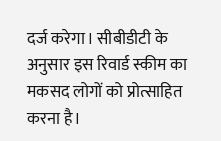दर्ज करेगा। सीबीडीटी के अनुसार इस रिवार्ड स्कीम का मकसद लोगों को प्रोत्साहित करना है।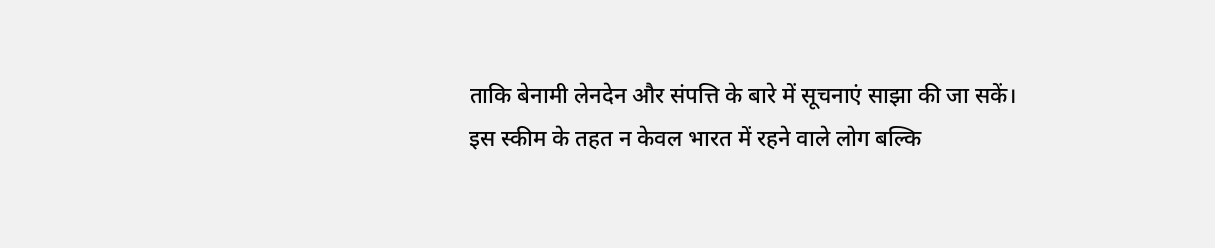ताकि बेनामी लेनदेन और संपत्ति के बारे में सूचनाएं साझा की जा सकें।
इस स्कीम के तहत न केवल भारत में रहने वाले लोग बल्कि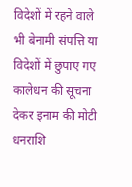विदेशों में रहने वाले भी बेनामी संपत्ति या विदेशों में छुपाए गए कालेधन की सूचना देकर इनाम की मोटी धनराशि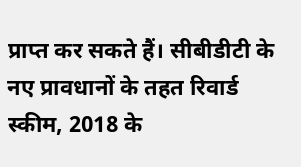प्राप्त कर सकते हैं। सीबीडीटी के नए प्रावधानों के तहत रिवार्ड स्कीम, 2018 के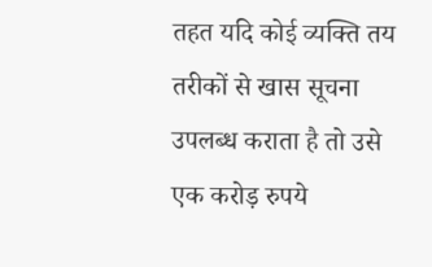तहत यदि कोई व्यक्ति तय तरीकों से खास सूचना उपलब्ध कराता है तो उसे एक करोड़ रुपये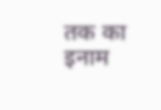तक का इनाम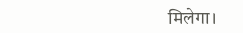मिलेगा।